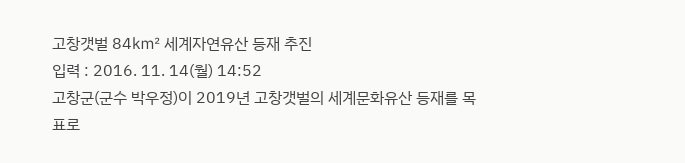고창갯벌 84㎢ 세계자연유산 등재 추진
입력 : 2016. 11. 14(월) 14:52
고창군(군수 박우정)이 2019년 고창갯벌의 세계문화유산 등재를 목표로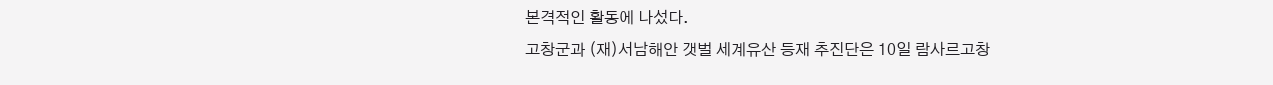본격적인 활동에 나섰다.
고창군과 (재)서남해안 갯벌 세계유산 등재 추진단은 10일 람사르고창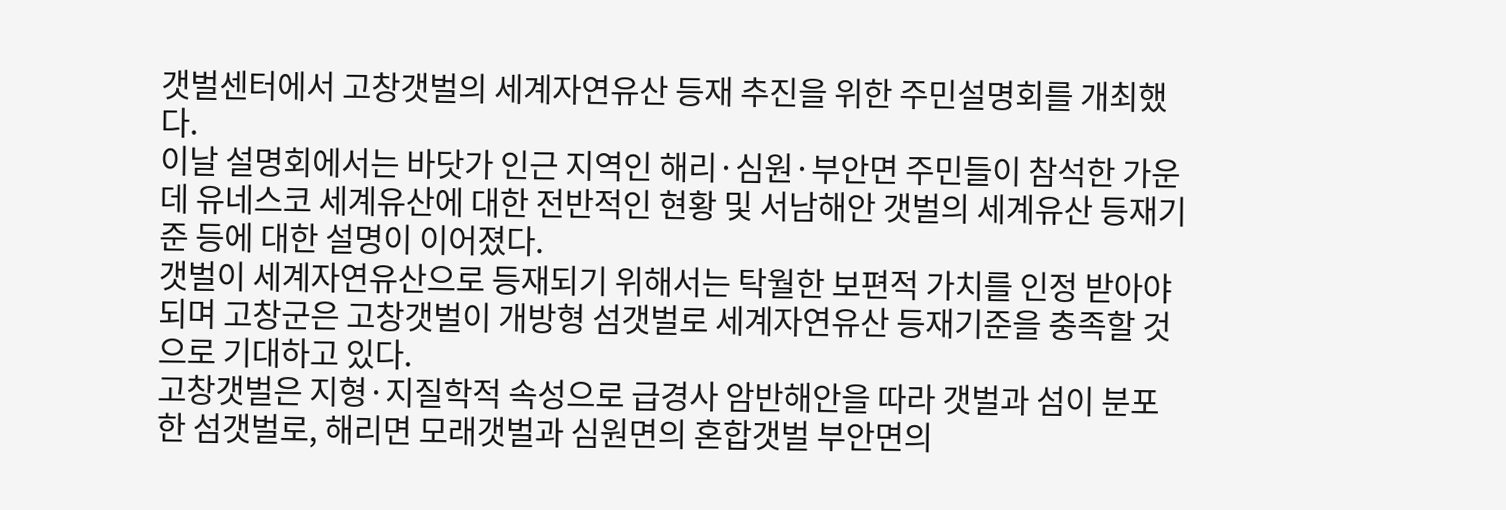갯벌센터에서 고창갯벌의 세계자연유산 등재 추진을 위한 주민설명회를 개최했다.
이날 설명회에서는 바닷가 인근 지역인 해리·심원·부안면 주민들이 참석한 가운데 유네스코 세계유산에 대한 전반적인 현황 및 서남해안 갯벌의 세계유산 등재기준 등에 대한 설명이 이어졌다.
갯벌이 세계자연유산으로 등재되기 위해서는 탁월한 보편적 가치를 인정 받아야 되며 고창군은 고창갯벌이 개방형 섬갯벌로 세계자연유산 등재기준을 충족할 것으로 기대하고 있다.
고창갯벌은 지형·지질학적 속성으로 급경사 암반해안을 따라 갯벌과 섬이 분포한 섬갯벌로, 해리면 모래갯벌과 심원면의 혼합갯벌 부안면의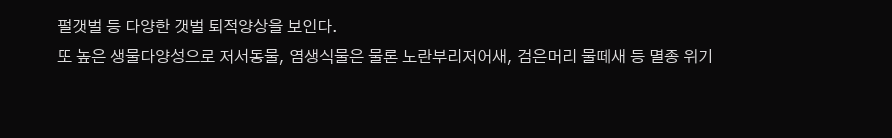펄갯벌 등 다양한 갯벌 퇴적양상을 보인다.
또 높은 생물다양성으로 저서동물, 염생식물은 물론 노란부리저어새, 검은머리 물떼새 등 멸종 위기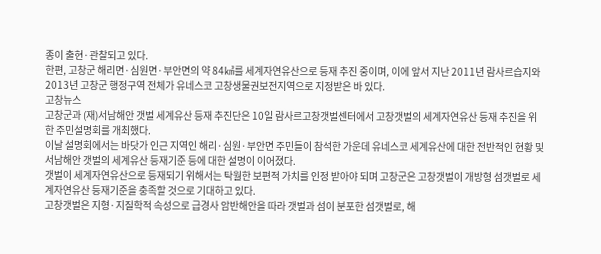종이 출현·관찰되고 있다.
한편, 고창군 해리면·심원면·부안면의 약 84㎢를 세계자연유산으로 등재 추진 중이며, 이에 앞서 지난 2011년 람사르습지와 2013년 고창군 행정구역 전체가 유네스코 고창생물권보전지역으로 지정받은 바 있다.
고창뉴스
고창군과 (재)서남해안 갯벌 세계유산 등재 추진단은 10일 람사르고창갯벌센터에서 고창갯벌의 세계자연유산 등재 추진을 위한 주민설명회를 개최했다.
이날 설명회에서는 바닷가 인근 지역인 해리·심원·부안면 주민들이 참석한 가운데 유네스코 세계유산에 대한 전반적인 현황 및 서남해안 갯벌의 세계유산 등재기준 등에 대한 설명이 이어졌다.
갯벌이 세계자연유산으로 등재되기 위해서는 탁월한 보편적 가치를 인정 받아야 되며 고창군은 고창갯벌이 개방형 섬갯벌로 세계자연유산 등재기준을 충족할 것으로 기대하고 있다.
고창갯벌은 지형·지질학적 속성으로 급경사 암반해안을 따라 갯벌과 섬이 분포한 섬갯벌로, 해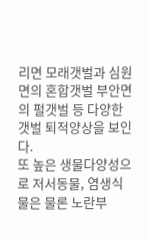리면 모래갯벌과 심원면의 혼합갯벌 부안면의 펄갯벌 등 다양한 갯벌 퇴적양상을 보인다.
또 높은 생물다양성으로 저서동물, 염생식물은 물론 노란부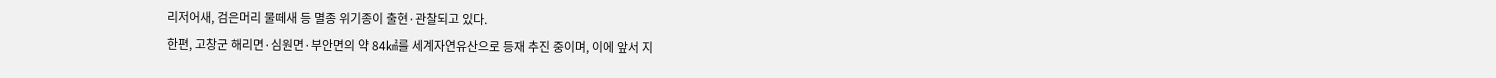리저어새, 검은머리 물떼새 등 멸종 위기종이 출현·관찰되고 있다.
한편, 고창군 해리면·심원면·부안면의 약 84㎢를 세계자연유산으로 등재 추진 중이며, 이에 앞서 지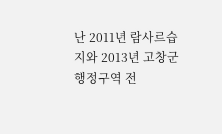난 2011년 람사르습지와 2013년 고창군 행정구역 전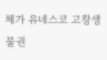체가 유네스코 고창생물권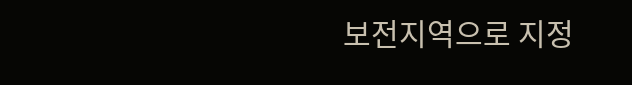보전지역으로 지정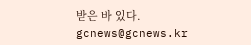받은 바 있다.
gcnews@gcnews.kr